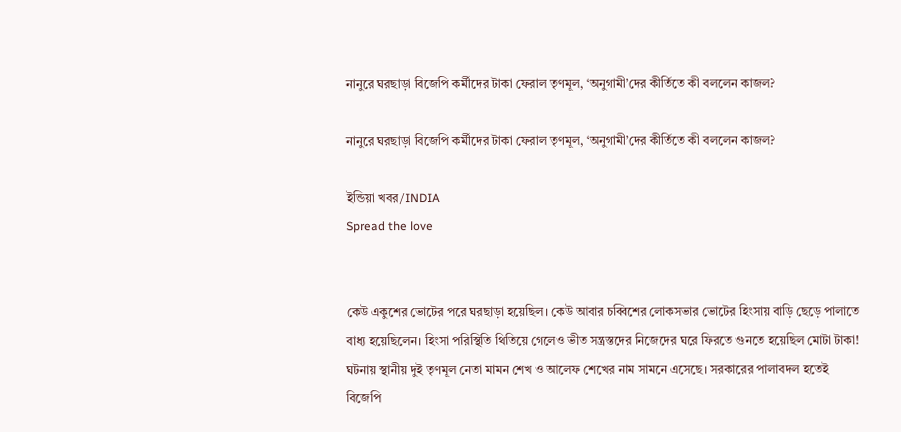নানুরে ঘরছাড়া বিজেপি কর্মীদের টাকা ফেরাল তৃণমূল, ‘অনুগামী’দের কীর্তিতে কী বললেন কাজল?

নানুরে ঘরছাড়া বিজেপি কর্মীদের টাকা ফেরাল তৃণমূল, ‘অনুগামী’দের কীর্তিতে কী বললেন কাজল?

ইন্ডিয়া খবর/INDIA
Spread the love


কেউ একুশের ভোটের পরে ঘরছাড়া হয়েছিল। কেউ আবার চব্বিশের লোকসভার ভোটের হিংসায় বাড়ি ছেড়ে পালাতে বাধ্য হয়েছিলেন। হিংসা পরিস্থিতি থিতিয়ে গেলেও ভীত সন্ত্রস্তদের নিজেদের ঘরে ফিরতে গুনতে হয়েছিল মোটা টাকা! ঘটনায় স্থানীয় দুই তৃণমূল নেতা মামন শেখ ও আলেফ শেখের নাম সামনে এসেছে। সরকারের পালাবদল হতেই বিজেপি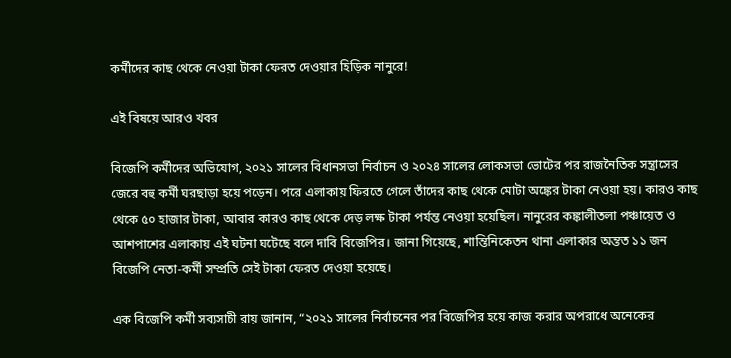কর্মীদের কাছ থেকে নেওয়া টাকা ফেরত দেওয়ার হিড়িক নানুরে!

এই বিষয়ে আরও খবর

বিজেপি কর্মীদের অভিযোগ, ২০২১ সালের বিধানসভা নির্বাচন ও ২০২৪ সালের লোকসভা ভোটের পর রাজনৈতিক সন্ত্রাসের জেরে বহু কর্মী ঘরছাড়া হয়ে পড়েন। পরে এলাকায় ফিরতে গেলে তাঁদের কাছ থেকে মোটা অঙ্কের টাকা নেওয়া হয়। কারও কাছ থেকে ৫০ হাজার টাকা, আবার কারও কাছ থেকে দেড় লক্ষ টাকা পর্যন্ত নেওয়া হয়েছিল। নানুরের কঙ্কালীতলা পঞ্চায়েত ও আশপাশের এলাকায় এই ঘটনা ঘটেছে বলে দাবি বিজেপির। জানা গিয়েছে, শান্তিনিকেতন থানা এলাকার অন্তত ১১ জন বিজেপি নেতা-কর্মী সম্প্রতি সেই টাকা ফেরত দেওয়া হয়েছে।

এক বিজেপি কর্মী সব্যসাচী রায় জানান, “২০২১ সালের নির্বাচনের পর বিজেপির হয়ে কাজ করার অপরাধে অনেকের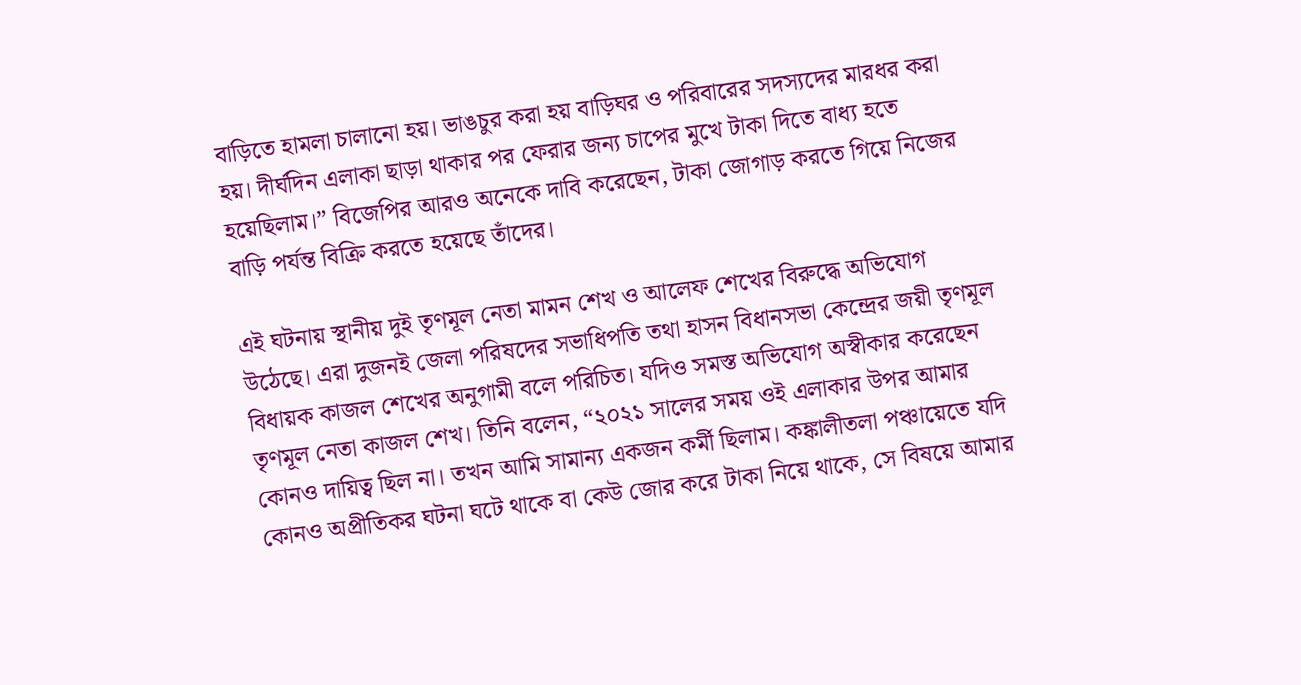বাড়িতে হামলা চালানো হয়। ভাঙচুর করা হয় বাড়িঘর ও পরিবারের সদস্যদের মারধর করা হয়। দীর্ঘদিন এলাকা ছাড়া থাকার পর ফেরার জন্য চাপের মুখে টাকা দিতে বাধ্য হতে হয়েছিলাম।” বিজেপির আরও অনেকে দাবি করেছেন, টাকা জোগাড় করতে গিয়ে নিজের বাড়ি পর্যন্ত বিক্রি করতে হয়েছে তাঁদের।

এই ঘটনায় স্থানীয় দুই তৃণমূল নেতা মামন শেখ ও আলেফ শেখের বিরুদ্ধে অভিযোগ উঠেছে। এরা দুজনই জেলা পরিষদের সভাধিপতি তথা হাসন বিধানসভা কেন্দ্রের জয়ী তৃণমূল বিধায়ক কাজল শেখের অনুগামী বলে পরিচিত। যদিও সমস্ত অভিযোগ অস্বীকার করেছেন তৃণমূল নেতা কাজল শেখ। তিনি বলেন, “২০২১ সালের সময় ওই এলাকার উপর আমার কোনও দায়িত্ব ছিল না। তখন আমি সামান্য একজন কর্মী ছিলাম। কঙ্কালীতলা পঞ্চায়েতে যদি কোনও অপ্রীতিকর ঘটনা ঘটে থাকে বা কেউ জোর করে টাকা নিয়ে থাকে, সে বিষয়ে আমার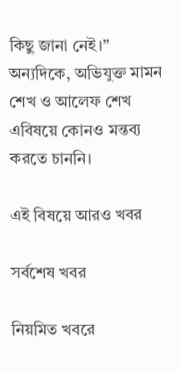কিছু জানা নেই।” অন্যদিকে, অভিযুক্ত মামন শেখ ও আলেফ শেখ এবিষয়ে কোনও মন্তব্য করতে চাননি।

এই বিষয়ে আরও খবর

সর্বশেষ খবর

নিয়মিত খবরে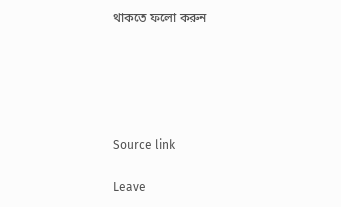থাকতে ফলো করুন





Source link

Leave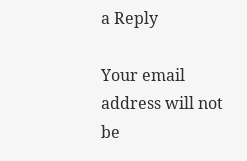a Reply

Your email address will not be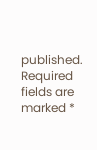published. Required fields are marked *